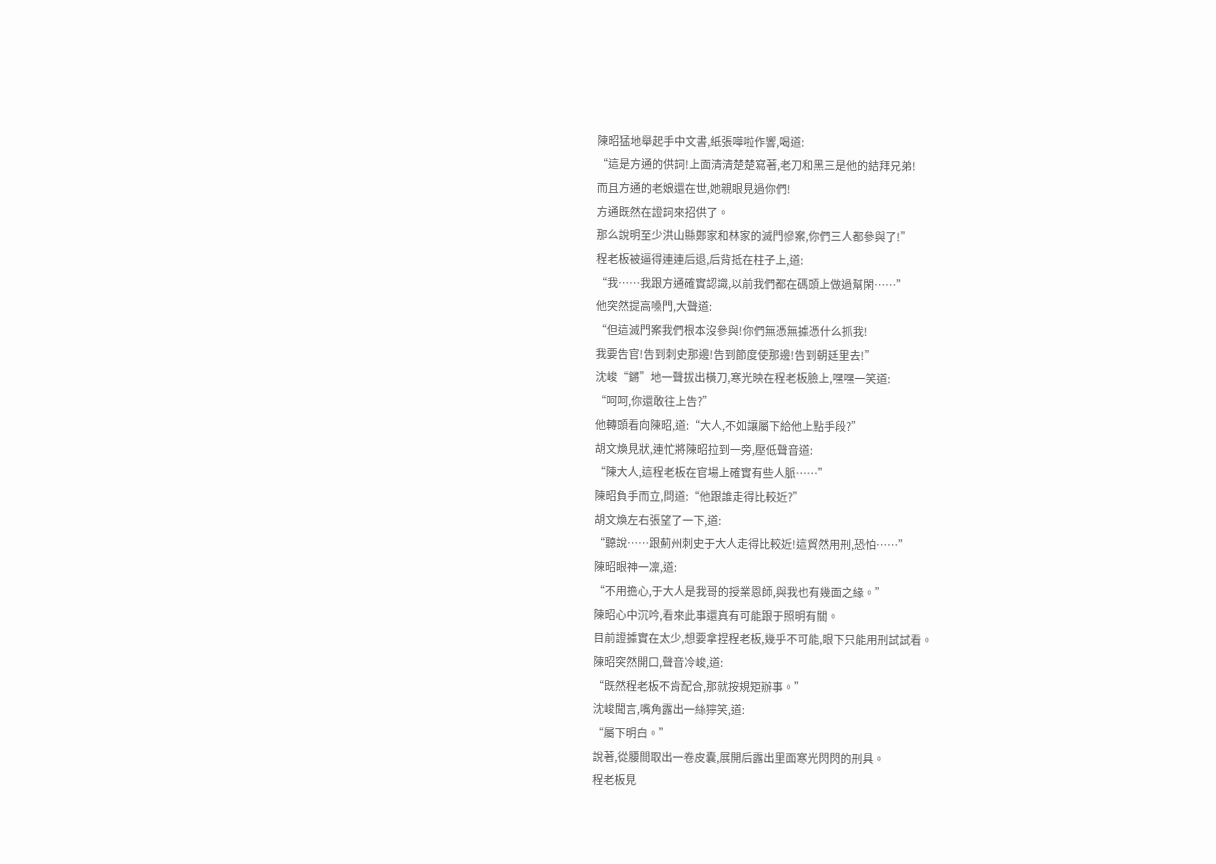陳昭猛地舉起手中文書,紙張嘩啦作響,喝道:
“這是方通的供詞!上面清清楚楚寫著,老刀和黑三是他的結拜兄弟!
而且方通的老娘還在世,她親眼見過你們!
方通既然在證詞來招供了。
那么說明至少洪山縣鄭家和林家的滅門慘案,你們三人都參與了!”
程老板被逼得連連后退,后背抵在柱子上,道:
“我……我跟方通確實認識,以前我們都在碼頭上做過幫閑……”
他突然提高嗓門,大聲道:
“但這滅門案我們根本沒參與!你們無憑無據憑什么抓我!
我要告官!告到刺史那邊!告到節度使那邊!告到朝廷里去!”
沈峻“鏘”地一聲拔出橫刀,寒光映在程老板臉上,嘿嘿一笑道:
“呵呵,你還敢往上告?”
他轉頭看向陳昭,道:“大人,不如讓屬下給他上點手段?”
胡文煥見狀,連忙將陳昭拉到一旁,壓低聲音道:
“陳大人,這程老板在官場上確實有些人脈……”
陳昭負手而立,問道:“他跟誰走得比較近?”
胡文煥左右張望了一下,道:
“聽說……跟薊州刺史于大人走得比較近!這貿然用刑,恐怕……”
陳昭眼神一凜,道:
“不用擔心,于大人是我哥的授業恩師,與我也有幾面之緣。”
陳昭心中沉吟,看來此事還真有可能跟于照明有關。
目前證據實在太少,想要拿捏程老板,幾乎不可能,眼下只能用刑試試看。
陳昭突然開口,聲音冷峻,道:
“既然程老板不肯配合,那就按規矩辦事。”
沈峻聞言,嘴角露出一絲獰笑,道:
“屬下明白。”
說著,從腰間取出一卷皮囊,展開后露出里面寒光閃閃的刑具。
程老板見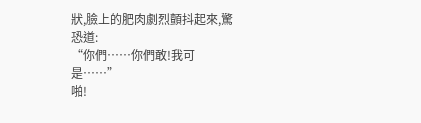狀,臉上的肥肉劇烈顫抖起來,驚恐道:
“你們……你們敢!我可是……”
啪!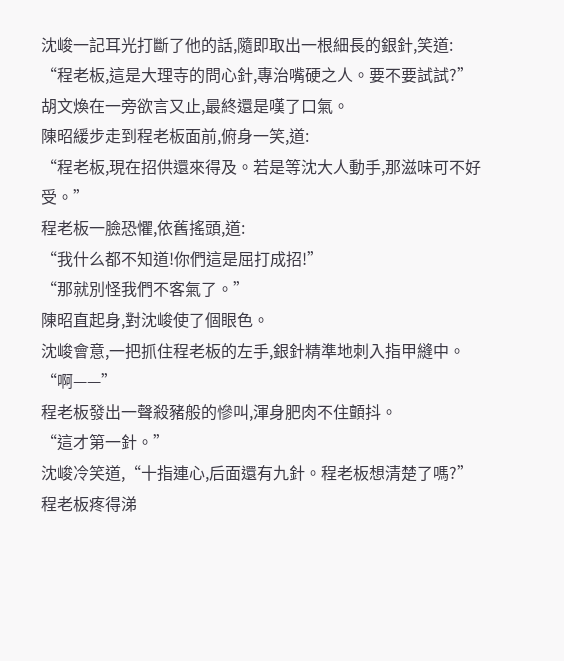沈峻一記耳光打斷了他的話,隨即取出一根細長的銀針,笑道:
“程老板,這是大理寺的問心針,專治嘴硬之人。要不要試試?”
胡文煥在一旁欲言又止,最終還是嘆了口氣。
陳昭緩步走到程老板面前,俯身一笑,道:
“程老板,現在招供還來得及。若是等沈大人動手,那滋味可不好受。”
程老板一臉恐懼,依舊搖頭,道:
“我什么都不知道!你們這是屈打成招!”
“那就別怪我們不客氣了。”
陳昭直起身,對沈峻使了個眼色。
沈峻會意,一把抓住程老板的左手,銀針精準地刺入指甲縫中。
“啊——”
程老板發出一聲殺豬般的慘叫,渾身肥肉不住顫抖。
“這才第一針。”
沈峻冷笑道,“十指連心,后面還有九針。程老板想清楚了嗎?”
程老板疼得涕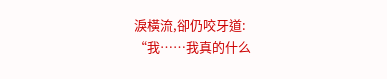淚橫流,卻仍咬牙道:
“我……我真的什么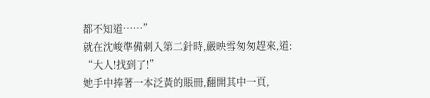都不知道……”
就在沈峻準備刺入第二針時,嚴映雪匆匆趕來,道:
“大人!找到了!”
她手中捧著一本泛黃的賬冊,翻開其中一頁,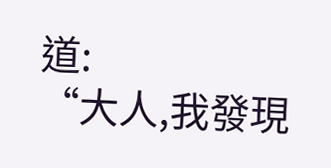道:
“大人,我發現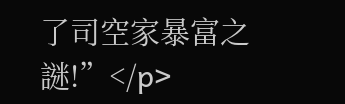了司空家暴富之謎!”</p>